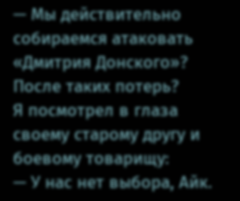— Мы действительно собираемся атаковать «Дмитрия Донского»? После таких потерь?
Я посмотрел в глаза своему старому другу и боевому товарищу:
— У нас нет выбора, Айк.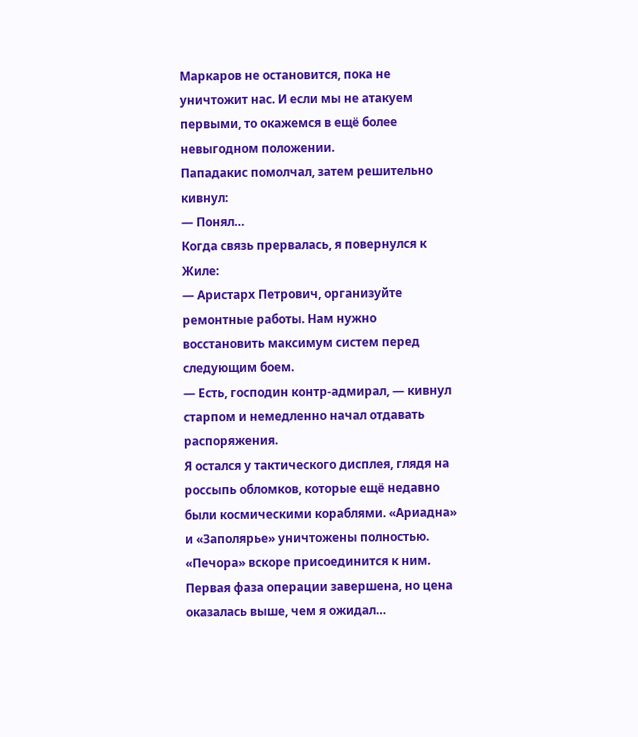Маркаров не остановится, пока не уничтожит нас. И если мы не атакуем первыми, то окажемся в ещё более невыгодном положении.
Пападакис помолчал, затем решительно кивнул:
— Понял…
Когда связь прервалась, я повернулся к Жиле:
— Аристарх Петрович, организуйте ремонтные работы. Нам нужно восстановить максимум систем перед следующим боем.
— Есть, господин контр-адмирал, — кивнул старпом и немедленно начал отдавать распоряжения.
Я остался у тактического дисплея, глядя на россыпь обломков, которые ещё недавно были космическими кораблями. «Ариадна» и «Заполярье» уничтожены полностью. «Печора» вскоре присоединится к ним. Первая фаза операции завершена, но цена оказалась выше, чем я ожидал…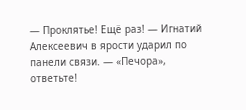— Проклятье! Ещё раз! — Игнатий Алексеевич в ярости ударил по панели связи. — «Печора», ответьте!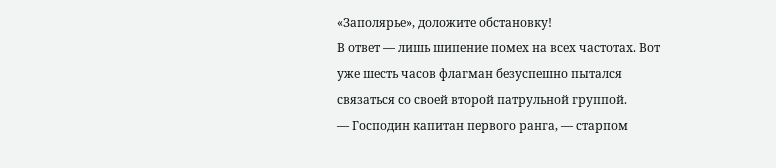«Заполярье», доложите обстановку!
В ответ — лишь шипение помех на всех частотах. Вот уже шесть часов флагман безуспешно пытался связаться со своей второй патрульной группой.
— Господин капитан первого ранга, — старпом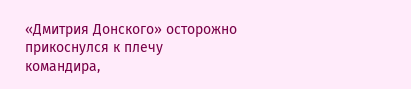«Дмитрия Донского» осторожно прикоснулся к плечу командира,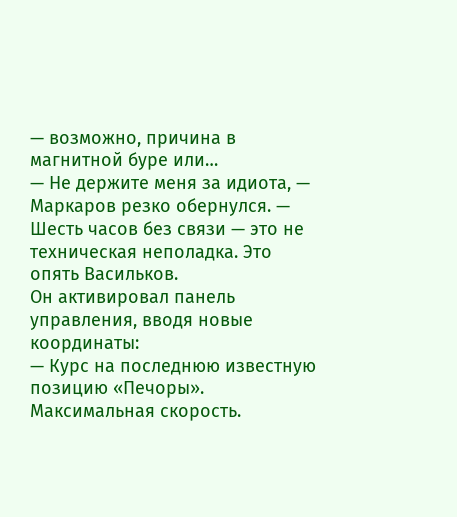— возможно, причина в магнитной буре или…
— Не держите меня за идиота, — Маркаров резко обернулся. — Шесть часов без связи — это не техническая неполадка. Это опять Васильков.
Он активировал панель управления, вводя новые координаты:
— Курс на последнюю известную позицию «Печоры». Максимальная скорость.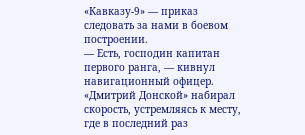«Кавказу-9» — приказ следовать за нами в боевом построении.
— Есть, господин капитан первого ранга, — кивнул навигационный офицер.
«Дмитрий Донской» набирал скорость, устремляясь к месту, где в последний раз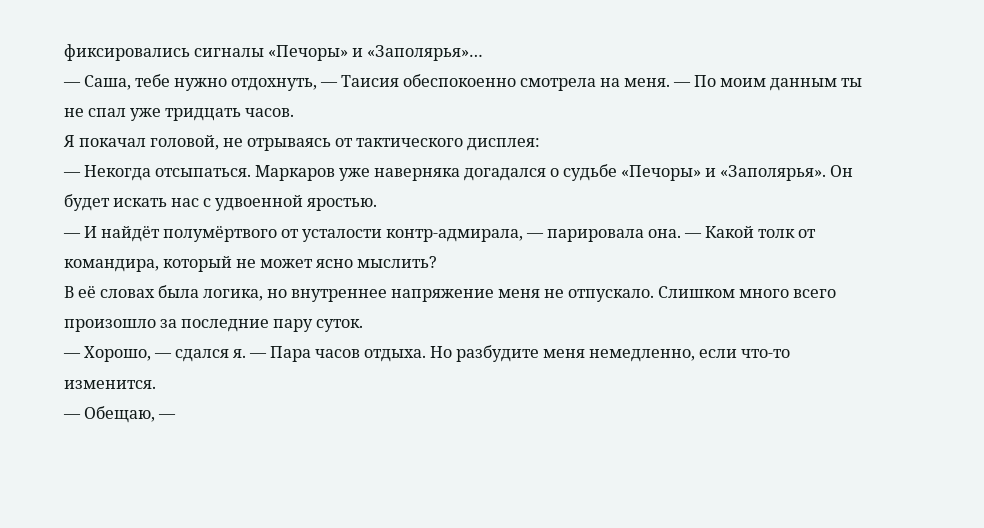фиксировались сигналы «Печоры» и «Заполярья»…
— Саша, тебе нужно отдохнуть, — Таисия обеспокоенно смотрела на меня. — По моим данным ты не спал уже тридцать часов.
Я покачал головой, не отрываясь от тактического дисплея:
— Некогда отсыпаться. Маркаров уже наверняка догадался о судьбе «Печоры» и «Заполярья». Он будет искать нас с удвоенной яростью.
— И найдёт полумёртвого от усталости контр-адмирала, — парировала она. — Какой толк от командира, который не может ясно мыслить?
В её словах была логика, но внутреннее напряжение меня не отпускало. Слишком много всего произошло за последние пару суток.
— Хорошо, — сдался я. — Пара часов отдыха. Но разбудите меня немедленно, если что-то изменится.
— Обещаю, —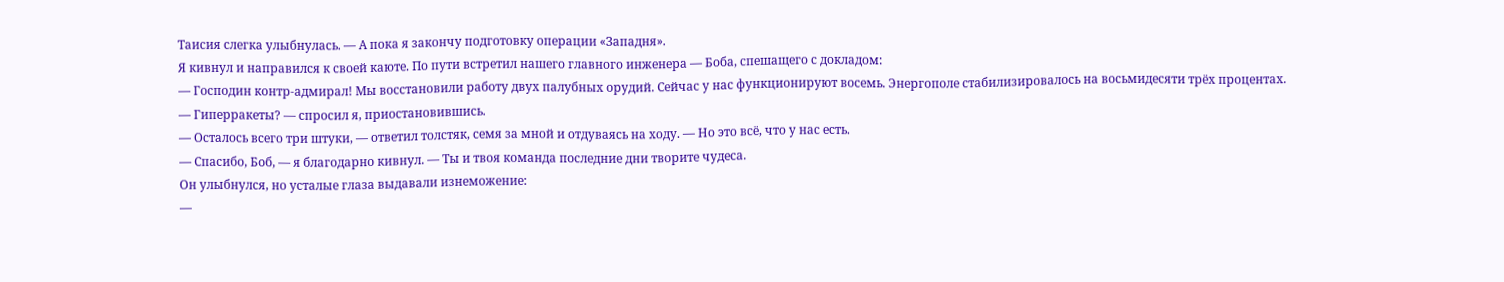Таисия слегка улыбнулась. — А пока я закончу подготовку операции «Западня».
Я кивнул и направился к своей каюте. По пути встретил нашего главного инженера — Боба, спешащего с докладом:
— Господин контр-адмирал! Мы восстановили работу двух палубных орудий. Сейчас у нас функционируют восемь. Энергополе стабилизировалось на восьмидесяти трёх процентах.
— Гиперракеты? — спросил я, приостановившись.
— Осталось всего три штуки, — ответил толстяк, семя за мной и отдуваясь на ходу. — Но это всё, что у нас есть.
— Спасибо, Боб, — я благодарно кивнул. — Ты и твоя команда последние дни творите чудеса.
Он улыбнулся, но усталые глаза выдавали изнеможение:
—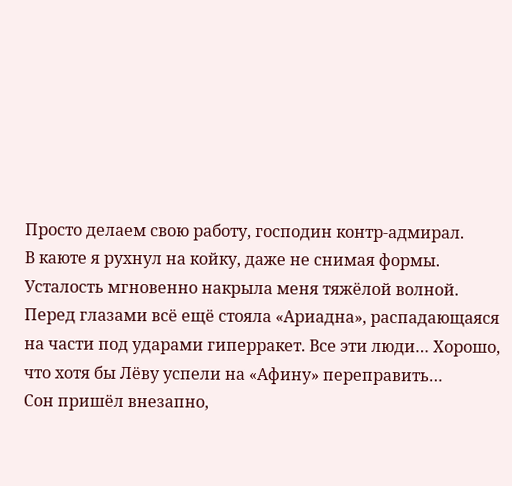Просто делаем свою работу, господин контр-адмирал.
В каюте я рухнул на койку, даже не снимая формы. Усталость мгновенно накрыла меня тяжёлой волной. Перед глазами всё ещё стояла «Ариадна», распадающаяся на части под ударами гиперракет. Все эти люди… Хорошо, что хотя бы Лёву успели на «Афину» переправить…
Сон пришёл внезапно,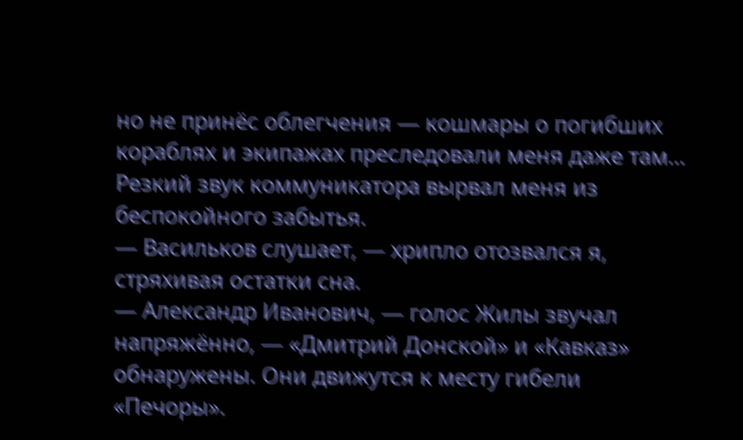но не принёс облегчения — кошмары о погибших кораблях и экипажах преследовали меня даже там…
Резкий звук коммуникатора вырвал меня из беспокойного забытья.
— Васильков слушает, — хрипло отозвался я, стряхивая остатки сна.
— Александр Иванович, — голос Жилы звучал напряжённо, — «Дмитрий Донской» и «Кавказ» обнаружены. Они движутся к месту гибели «Печоры».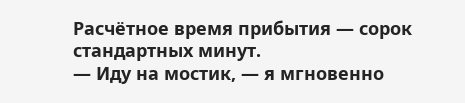Расчётное время прибытия — сорок стандартных минут.
— Иду на мостик, — я мгновенно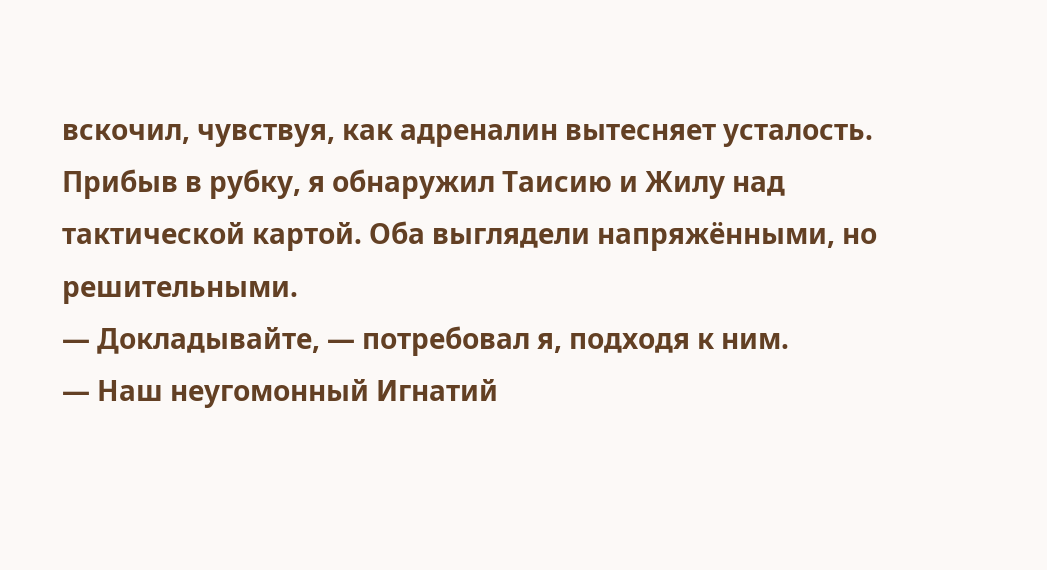вскочил, чувствуя, как адреналин вытесняет усталость.
Прибыв в рубку, я обнаружил Таисию и Жилу над тактической картой. Оба выглядели напряжёнными, но решительными.
— Докладывайте, — потребовал я, подходя к ним.
— Наш неугомонный Игнатий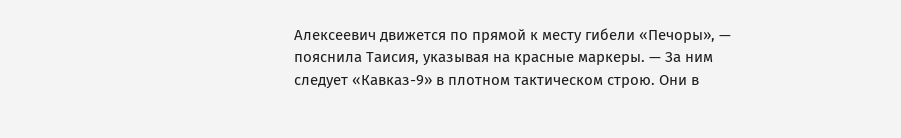Алексеевич движется по прямой к месту гибели «Печоры», — пояснила Таисия, указывая на красные маркеры. — За ним следует «Кавказ-9» в плотном тактическом строю. Они в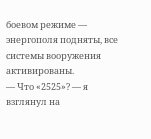боевом режиме — энергополя подняты, все системы вооружения активированы.
— Что «2525»? — я взглянул на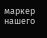маркер нашего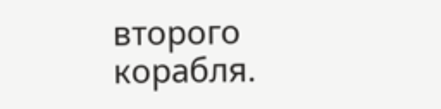второго корабля.